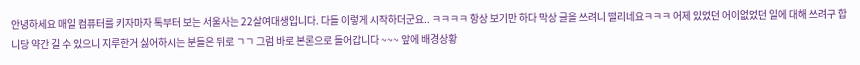안녕하세요 매일 컴퓨터를 키자마자 톡부터 보는 서울사는 22살여대생입니다. 다들 이렇게 시작하더군요.. ㅋㅋㅋㅋ 항상 보기만 하다 막상 글을 쓰려니 떨리네요ㅋㅋㅋ 어제 있었던 어이없었던 일에 대해 쓰려구 합니당 약간 길 수 있으니 지루한거 싫어하시는 분들은 뒤로 ㄱㄱ 그럼 바로 본론으로 들어갑니다 ~~~ 앞에 배경상황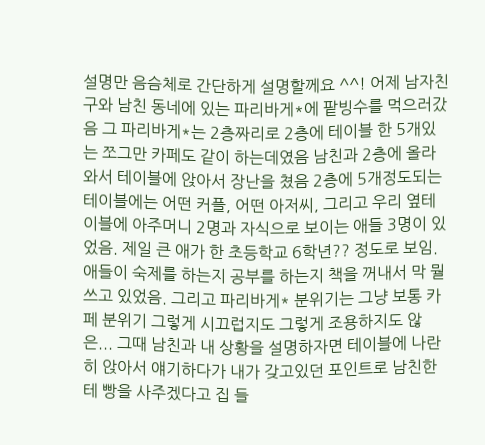설명만 음슴체로 간단하게 설명할께요 ^^! 어제 남자친구와 남친 동네에 있는 파리바게*에 팥빙수를 먹으러갔음 그 파리바게*는 2층짜리로 2층에 테이블 한 5개있는 쪼그만 카페도 같이 하는데였음 남친과 2층에 올라와서 테이블에 앉아서 장난을 쳤음 2층에 5개정도되는 테이블에는 어떤 커플, 어떤 아저씨, 그리고 우리 옆테이블에 아주머니 2명과 자식으로 보이는 애들 3명이 있었음. 제일 큰 애가 한 초등학교 6학년?? 정도로 보임. 애들이 숙제를 하는지 공부를 하는지 책을 꺼내서 막 뭘 쓰고 있었음. 그리고 파리바게* 분위기는 그냥 보통 카페 분위기 그렇게 시끄럽지도 그렇게 조용하지도 않은... 그때 남친과 내 상황을 설명하자면 테이블에 나란히 앉아서 얘기하다가 내가 갖고있던 포인트로 남친한테 빵을 사주겠다고 집 들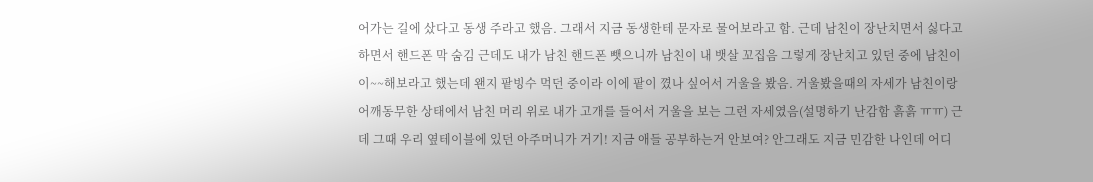어가는 길에 샀다고 동생 주라고 했음. 그래서 지금 동생한테 문자로 물어보라고 함. 근데 남친이 장난치면서 싫다고 하면서 핸드폰 막 숨김 근데도 내가 남친 핸드폰 뺏으니까 남친이 내 뱃살 꼬집음 그렇게 장난치고 있던 중에 남친이 이~~해보라고 했는데 왠지 팥빙수 먹던 중이라 이에 팥이 꼈나 싶어서 거울을 봤음. 거울봤을때의 자세가 남친이랑 어깨동무한 상태에서 남친 머리 위로 내가 고개를 들어서 거울을 보는 그런 자세였음(설명하기 난감함 흙흙 ㅠㅠ) 근데 그때 우리 옆테이블에 있던 아주머니가 거기! 지금 애들 공부하는거 안보여? 안그래도 지금 민감한 나인데 어디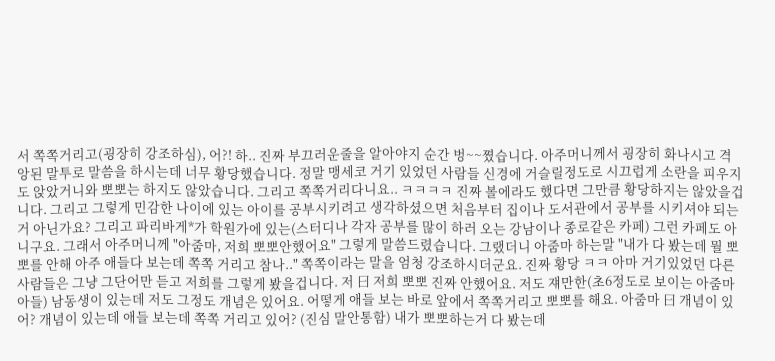서 쪽쪽거리고(굉장히 강조하심), 어?! 하.. 진짜 부끄러운줄을 알아야지 순간 벙~~쪘습니다. 아주머니께서 굉장히 화나시고 격앙된 말투로 말씀을 하시는데 너무 황당했습니다. 정말 맹세코 거기 있었던 사람들 신경에 거슬릴정도로 시끄럽게 소란을 피우지도 앉았거니와 뽀뽀는 하지도 않았습니다. 그리고 쪽쪽거리다니요.. ㅋㅋㅋㅋ 진짜 볼에라도 했다면 그만큼 황당하지는 않았을겁니다. 그리고 그렇게 민감한 나이에 있는 아이를 공부시키려고 생각하셨으면 처음부터 집이나 도서관에서 공부를 시키셔야 되는거 아닌가요? 그리고 파리바게*가 학원가에 있는(스터디나 각자 공부를 많이 하러 오는 강남이나 종로같은 카페) 그런 카페도 아니구요. 그래서 아주머니께 "아줌마, 저희 뽀뽀안했어요" 그렇게 말씀드렸습니다. 그랬더니 아줌마 하는말 "내가 다 봤는데 뭘 뽀뽀를 안해 아주 애들다 보는데 쪽쪽 거리고 참나.." 쪽쪽이라는 말을 엄청 강조하시더군요. 진짜 황당 ㅋㅋ 아마 거기있었던 다른 사람들은 그냥 그단어만 듣고 저희를 그렇게 봤을겁니다. 저 曰 저희 뽀뽀 진짜 안했어요. 저도 쟤만한(초6정도로 보이는 아줌마아들) 남동생이 있는데 저도 그정도 개념은 있어요. 어떻게 애들 보는 바로 앞에서 쪽쪽거리고 뽀뽀를 해요. 아줌마 曰 개념이 있어? 개념이 있는데 애들 보는데 쪽쪽 거리고 있어? (진심 말안통함) 내가 뽀뽀하는거 다 봤는데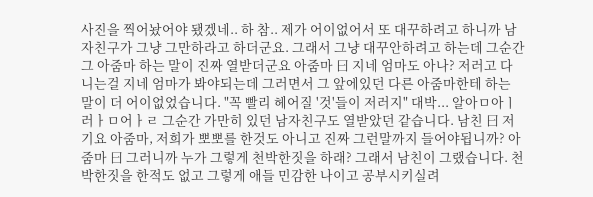사진을 찍어놨어야 됐겠네.. 하 참.. 제가 어이없어서 또 대꾸하려고 하니까 남자친구가 그냥 그만하라고 하더군요. 그래서 그냥 대꾸안하려고 하는데 그순간 그 아줌마 하는 말이 진짜 열받더군요 아줌마 曰 지네 엄마도 아나? 저러고 다니는걸 지네 엄마가 봐야되는데 그러면서 그 앞에있던 다른 아줌마한테 하는 말이 더 어이없었습니다. "꼭 빨리 헤어질 '것'들이 저러지" 대박... 알아ㅁ아ㅣ러ㅏㅁ어ㅏㄹ 그순간 가만히 있던 남자친구도 열받았던 같습니다. 남친 曰 저기요 아줌마, 저희가 뽀뽀를 한것도 아니고 진짜 그런말까지 들어야됩니까? 아줌마 曰 그러니까 누가 그렇게 천박한짓을 하래? 그래서 남친이 그랬습니다. 천박한짓을 한적도 없고 그렇게 애들 민감한 나이고 공부시키실려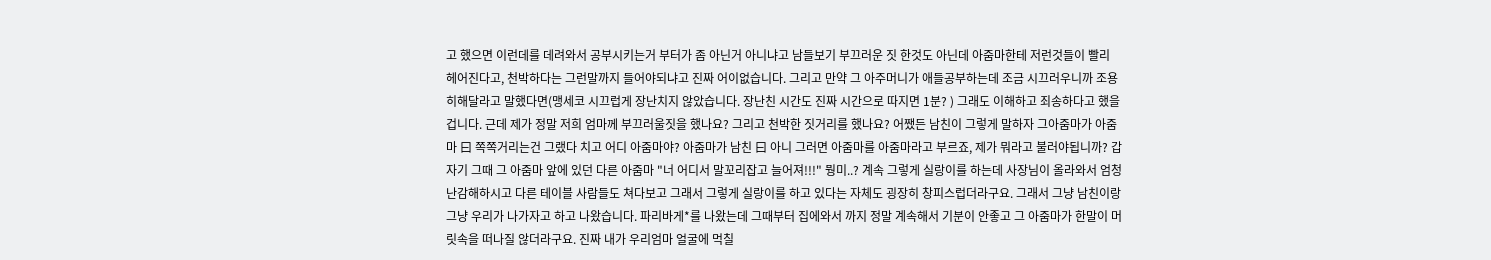고 했으면 이런데를 데려와서 공부시키는거 부터가 좀 아닌거 아니냐고 남들보기 부끄러운 짓 한것도 아닌데 아줌마한테 저런것들이 빨리 헤어진다고, 천박하다는 그런말까지 들어야되냐고 진짜 어이없습니다. 그리고 만약 그 아주머니가 애들공부하는데 조금 시끄러우니까 조용히해달라고 말했다면(맹세코 시끄럽게 장난치지 않았습니다. 장난친 시간도 진짜 시간으로 따지면 1분? ) 그래도 이해하고 죄송하다고 했을 겁니다. 근데 제가 정말 저희 엄마께 부끄러울짓을 했나요? 그리고 천박한 짓거리를 했나요? 어쨌든 남친이 그렇게 말하자 그아줌마가 아줌마 曰 쪽쪽거리는건 그랬다 치고 어디 아줌마야? 아줌마가 남친 曰 아니 그러면 아줌마를 아줌마라고 부르죠, 제가 뭐라고 불러야됩니까? 갑자기 그때 그 아줌마 앞에 있던 다른 아줌마 "너 어디서 말꼬리잡고 늘어져!!!" 뭥미..? 계속 그렇게 실랑이를 하는데 사장님이 올라와서 엄청 난감해하시고 다른 테이블 사람들도 쳐다보고 그래서 그렇게 실랑이를 하고 있다는 자체도 굉장히 창피스럽더라구요. 그래서 그냥 남친이랑 그냥 우리가 나가자고 하고 나왔습니다. 파리바게*를 나왔는데 그때부터 집에와서 까지 정말 계속해서 기분이 안좋고 그 아줌마가 한말이 머릿속을 떠나질 않더라구요. 진짜 내가 우리엄마 얼굴에 먹칠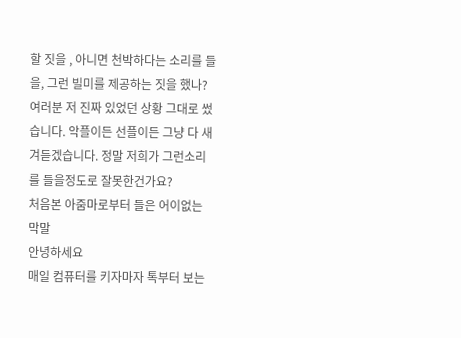할 짓을 , 아니면 천박하다는 소리를 들을, 그런 빌미를 제공하는 짓을 했나? 여러분 저 진짜 있었던 상황 그대로 썼습니다. 악플이든 선플이든 그냥 다 새겨듣겠습니다. 정말 저희가 그런소리를 들을정도로 잘못한건가요?
처음본 아줌마로부터 들은 어이없는 막말
안녕하세요
매일 컴퓨터를 키자마자 톡부터 보는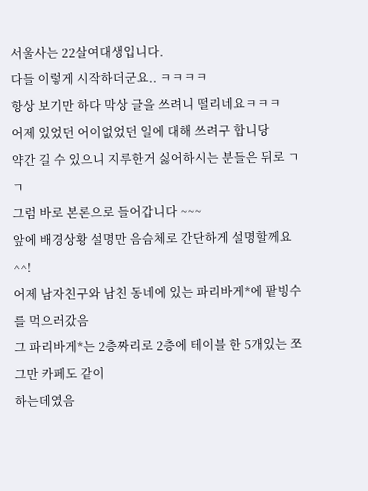서울사는 22살여대생입니다.
다들 이렇게 시작하더군요.. ㅋㅋㅋㅋ
항상 보기만 하다 막상 글을 쓰려니 떨리네요ㅋㅋㅋ
어제 있었던 어이없었던 일에 대해 쓰려구 합니당
약간 길 수 있으니 지루한거 싫어하시는 분들은 뒤로 ㄱㄱ
그럼 바로 본론으로 들어갑니다 ~~~
앞에 배경상황 설명만 음슴체로 간단하게 설명할께요 ^^!
어제 남자친구와 남친 동네에 있는 파리바게*에 팥빙수를 먹으러갔음
그 파리바게*는 2층짜리로 2층에 테이블 한 5개있는 쪼그만 카페도 같이
하는데였음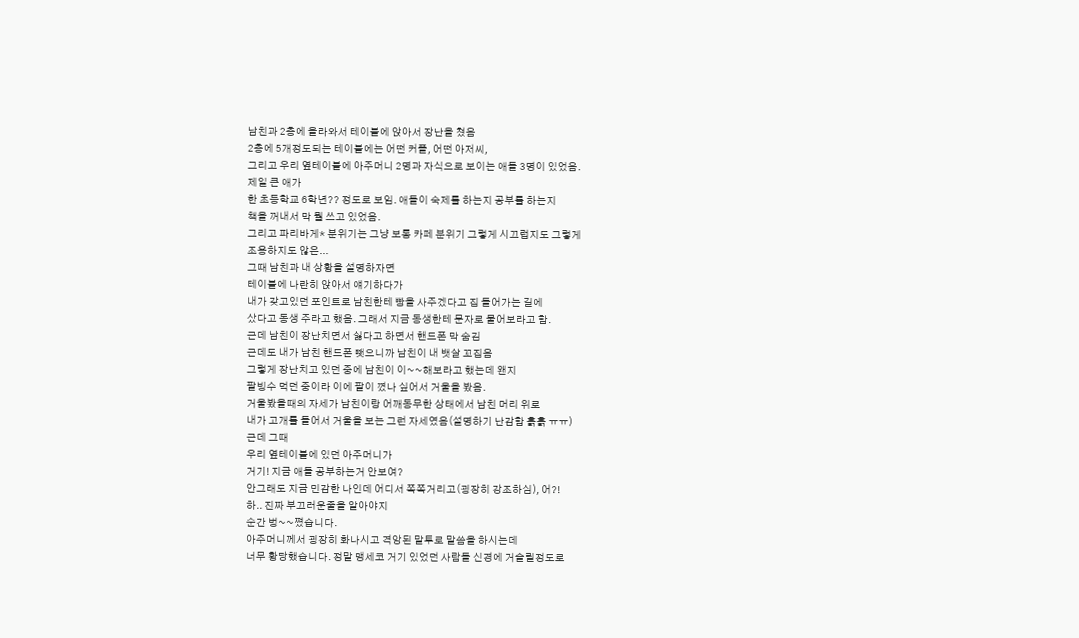남친과 2층에 올라와서 테이블에 앉아서 장난을 쳤음
2층에 5개정도되는 테이블에는 어떤 커플, 어떤 아저씨,
그리고 우리 옆테이블에 아주머니 2명과 자식으로 보이는 애들 3명이 있었음.
제일 큰 애가
한 초등학교 6학년?? 정도로 보임. 애들이 숙제를 하는지 공부를 하는지
책을 꺼내서 막 뭘 쓰고 있었음.
그리고 파리바게* 분위기는 그냥 보통 카페 분위기 그렇게 시끄럽지도 그렇게
조용하지도 않은...
그때 남친과 내 상황을 설명하자면
테이블에 나란히 앉아서 얘기하다가
내가 갖고있던 포인트로 남친한테 빵을 사주겠다고 집 들어가는 길에
샀다고 동생 주라고 했음. 그래서 지금 동생한테 문자로 물어보라고 함.
근데 남친이 장난치면서 싫다고 하면서 핸드폰 막 숨김
근데도 내가 남친 핸드폰 뺏으니까 남친이 내 뱃살 꼬집음
그렇게 장난치고 있던 중에 남친이 이~~해보라고 했는데 왠지
팥빙수 먹던 중이라 이에 팥이 꼈나 싶어서 거울을 봤음.
거울봤을때의 자세가 남친이랑 어깨동무한 상태에서 남친 머리 위로
내가 고개를 들어서 거울을 보는 그런 자세였음(설명하기 난감함 흙흙 ㅠㅠ)
근데 그때
우리 옆테이블에 있던 아주머니가
거기! 지금 애들 공부하는거 안보여?
안그래도 지금 민감한 나인데 어디서 쪽쪽거리고(굉장히 강조하심), 어?!
하.. 진짜 부끄러운줄을 알아야지
순간 벙~~쪘습니다.
아주머니께서 굉장히 화나시고 격앙된 말투로 말씀을 하시는데
너무 황당했습니다. 정말 맹세코 거기 있었던 사람들 신경에 거슬릴정도로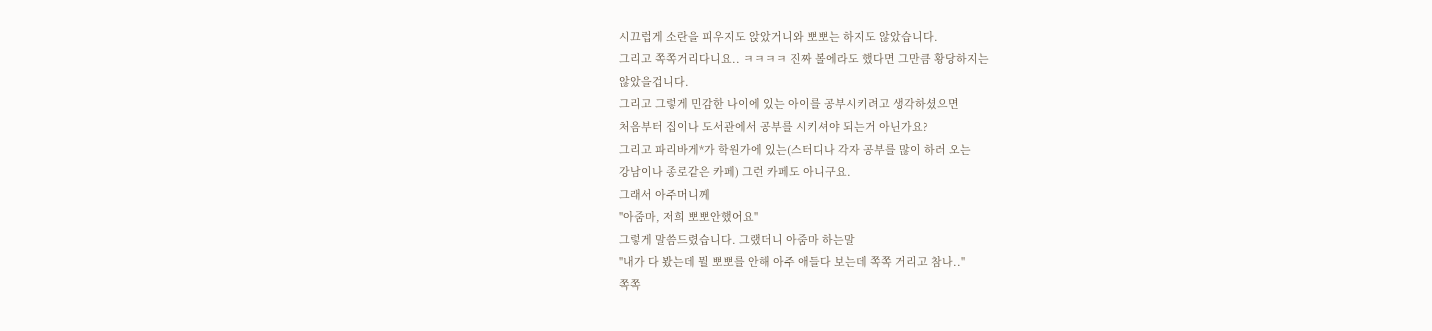시끄럽게 소란을 피우지도 앉았거니와 뽀뽀는 하지도 않았습니다.
그리고 쪽쪽거리다니요.. ㅋㅋㅋㅋ 진짜 볼에라도 했다면 그만큼 황당하지는
않았을겁니다.
그리고 그렇게 민감한 나이에 있는 아이를 공부시키려고 생각하셨으면
처음부터 집이나 도서관에서 공부를 시키셔야 되는거 아닌가요?
그리고 파리바게*가 학원가에 있는(스터디나 각자 공부를 많이 하러 오는
강남이나 종로같은 카페) 그런 카페도 아니구요.
그래서 아주머니께
"아줌마, 저희 뽀뽀안했어요"
그렇게 말씀드렸습니다. 그랬더니 아줌마 하는말
"내가 다 봤는데 뭘 뽀뽀를 안해 아주 애들다 보는데 쪽쪽 거리고 참나.."
쪽쪽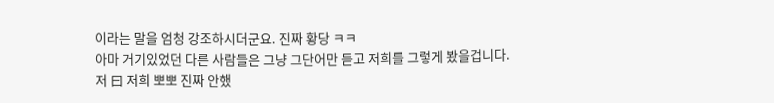이라는 말을 엄청 강조하시더군요. 진짜 황당 ㅋㅋ
아마 거기있었던 다른 사람들은 그냥 그단어만 듣고 저희를 그렇게 봤을겁니다.
저 曰 저희 뽀뽀 진짜 안했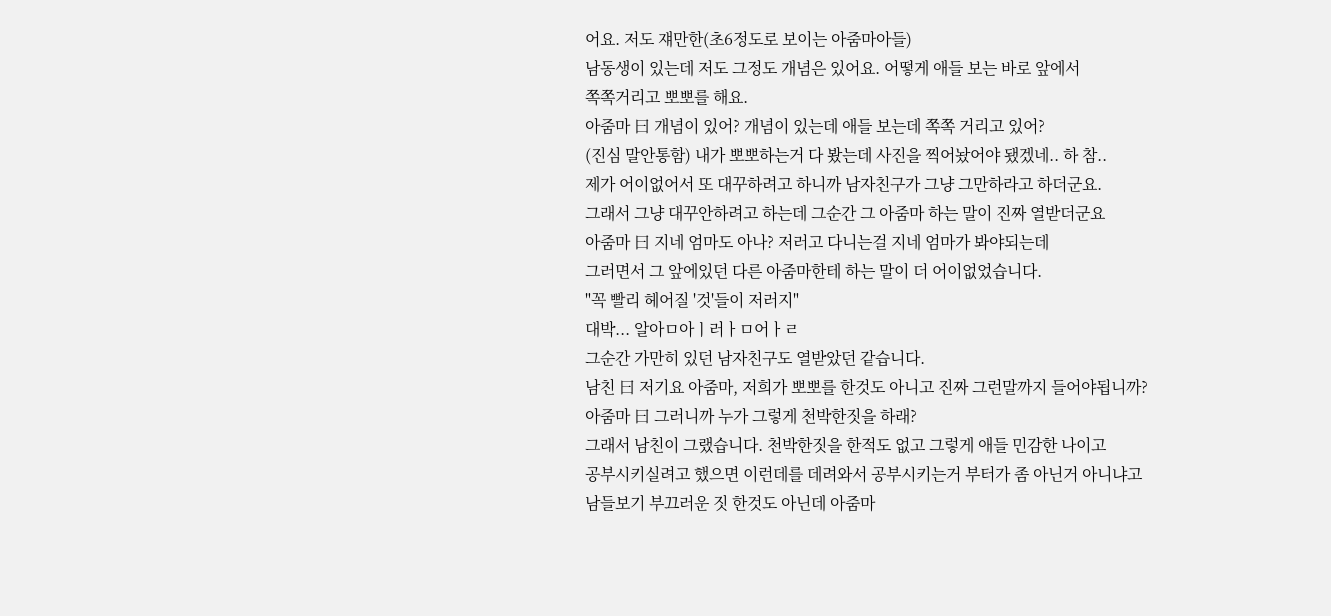어요. 저도 쟤만한(초6정도로 보이는 아줌마아들)
남동생이 있는데 저도 그정도 개념은 있어요. 어떻게 애들 보는 바로 앞에서
쪽쪽거리고 뽀뽀를 해요.
아줌마 曰 개념이 있어? 개념이 있는데 애들 보는데 쪽쪽 거리고 있어?
(진심 말안통함) 내가 뽀뽀하는거 다 봤는데 사진을 찍어놨어야 됐겠네.. 하 참..
제가 어이없어서 또 대꾸하려고 하니까 남자친구가 그냥 그만하라고 하더군요.
그래서 그냥 대꾸안하려고 하는데 그순간 그 아줌마 하는 말이 진짜 열받더군요
아줌마 曰 지네 엄마도 아나? 저러고 다니는걸 지네 엄마가 봐야되는데
그러면서 그 앞에있던 다른 아줌마한테 하는 말이 더 어이없었습니다.
"꼭 빨리 헤어질 '것'들이 저러지"
대박... 알아ㅁ아ㅣ러ㅏㅁ어ㅏㄹ
그순간 가만히 있던 남자친구도 열받았던 같습니다.
남친 曰 저기요 아줌마, 저희가 뽀뽀를 한것도 아니고 진짜 그런말까지 들어야됩니까?
아줌마 曰 그러니까 누가 그렇게 천박한짓을 하래?
그래서 남친이 그랬습니다. 천박한짓을 한적도 없고 그렇게 애들 민감한 나이고
공부시키실려고 했으면 이런데를 데려와서 공부시키는거 부터가 좀 아닌거 아니냐고
남들보기 부끄러운 짓 한것도 아닌데 아줌마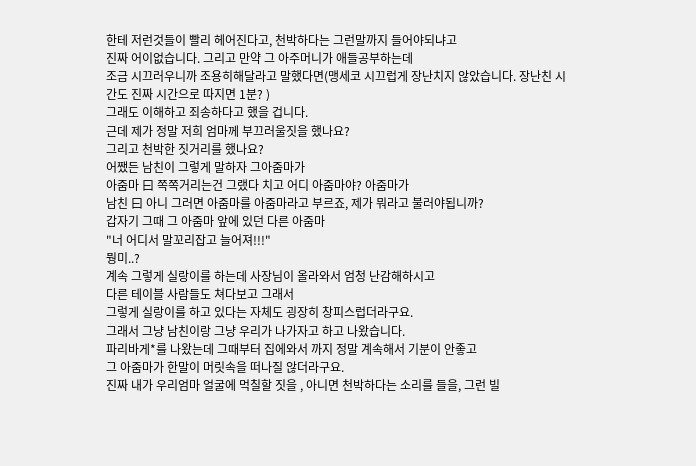한테 저런것들이 빨리 헤어진다고, 천박하다는 그런말까지 들어야되냐고
진짜 어이없습니다. 그리고 만약 그 아주머니가 애들공부하는데
조금 시끄러우니까 조용히해달라고 말했다면(맹세코 시끄럽게 장난치지 않았습니다. 장난친 시간도 진짜 시간으로 따지면 1분? )
그래도 이해하고 죄송하다고 했을 겁니다.
근데 제가 정말 저희 엄마께 부끄러울짓을 했나요?
그리고 천박한 짓거리를 했나요?
어쨌든 남친이 그렇게 말하자 그아줌마가
아줌마 曰 쪽쪽거리는건 그랬다 치고 어디 아줌마야? 아줌마가
남친 曰 아니 그러면 아줌마를 아줌마라고 부르죠, 제가 뭐라고 불러야됩니까?
갑자기 그때 그 아줌마 앞에 있던 다른 아줌마
"너 어디서 말꼬리잡고 늘어져!!!"
뭥미..?
계속 그렇게 실랑이를 하는데 사장님이 올라와서 엄청 난감해하시고
다른 테이블 사람들도 쳐다보고 그래서
그렇게 실랑이를 하고 있다는 자체도 굉장히 창피스럽더라구요.
그래서 그냥 남친이랑 그냥 우리가 나가자고 하고 나왔습니다.
파리바게*를 나왔는데 그때부터 집에와서 까지 정말 계속해서 기분이 안좋고
그 아줌마가 한말이 머릿속을 떠나질 않더라구요.
진짜 내가 우리엄마 얼굴에 먹칠할 짓을 , 아니면 천박하다는 소리를 들을, 그런 빌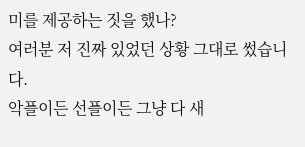미를 제공하는 짓을 했나?
여러분 저 진짜 있었던 상황 그대로 썼습니다.
악플이든 선플이든 그냥 다 새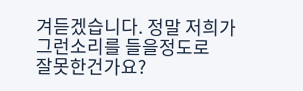겨듣겠습니다. 정말 저희가 그런소리를 들을정도로
잘못한건가요?